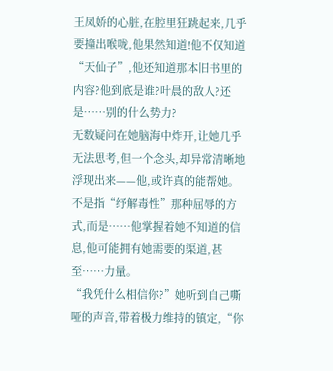王凤娇的心脏,在腔里狂跳起来,几乎要撞出喉咙,他果然知道!他不仅知道“天仙子”,他还知道那本旧书里的内容?他到底是谁?叶晨的敌人?还是……别的什么势力?
无数疑问在她脑海中炸开,让她几乎无法思考,但一个念头,却异常清晰地浮现出来——他,或许真的能帮她。
不是指“纾解毒性”那种屈辱的方式,而是……他掌握着她不知道的信息,他可能拥有她需要的渠道,甚至……力量。
“我凭什么相信你?”她听到自己嘶哑的声音,带着极力维持的镇定,“你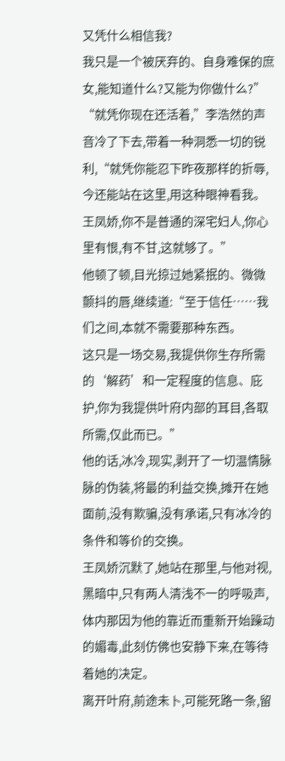又凭什么相信我?
我只是一个被厌弃的、自身难保的庶女,能知道什么?又能为你做什么?”
“就凭你现在还活着,”李浩然的声音冷了下去,带着一种洞悉一切的锐利,“就凭你能忍下昨夜那样的折辱,今还能站在这里,用这种眼神看我。
王凤娇,你不是普通的深宅妇人,你心里有恨,有不甘,这就够了。”
他顿了顿,目光掠过她紧抿的、微微颤抖的唇,继续道:“至于信任……我们之间,本就不需要那种东西。
这只是一场交易,我提供你生存所需的‘解药’和一定程度的信息、庇护,你为我提供叶府内部的耳目,各取所需,仅此而已。”
他的话,冰冷,现实,剥开了一切温情脉脉的伪装,将最的利益交换,摊开在她面前,没有欺骗,没有承诺,只有冰冷的条件和等价的交换。
王凤娇沉默了,她站在那里,与他对视,黑暗中,只有两人清浅不一的呼吸声,体内那因为他的靠近而重新开始躁动的媚毒,此刻仿佛也安静下来,在等待着她的决定。
离开叶府,前途未卜,可能死路一条,留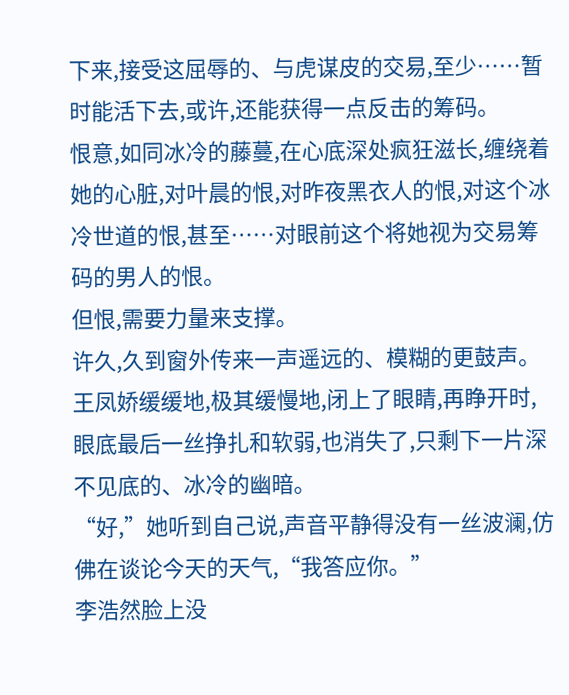下来,接受这屈辱的、与虎谋皮的交易,至少……暂时能活下去,或许,还能获得一点反击的筹码。
恨意,如同冰冷的藤蔓,在心底深处疯狂滋长,缠绕着她的心脏,对叶晨的恨,对昨夜黑衣人的恨,对这个冰冷世道的恨,甚至……对眼前这个将她视为交易筹码的男人的恨。
但恨,需要力量来支撑。
许久,久到窗外传来一声遥远的、模糊的更鼓声。
王凤娇缓缓地,极其缓慢地,闭上了眼睛,再睁开时,眼底最后一丝挣扎和软弱,也消失了,只剩下一片深不见底的、冰冷的幽暗。
“好,”她听到自己说,声音平静得没有一丝波澜,仿佛在谈论今天的天气,“我答应你。”
李浩然脸上没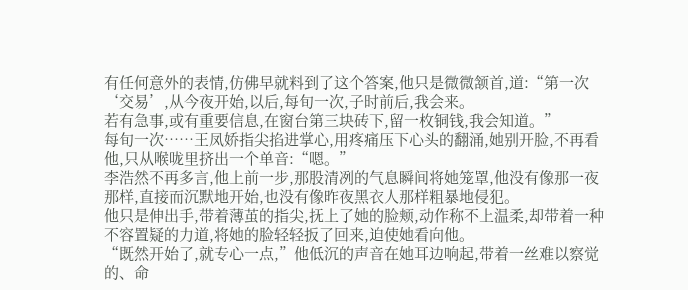有任何意外的表情,仿佛早就料到了这个答案,他只是微微颔首,道:“第一次‘交易’,从今夜开始,以后,每旬一次,子时前后,我会来。
若有急事,或有重要信息,在窗台第三块砖下,留一枚铜钱,我会知道。”
每旬一次……王凤娇指尖掐进掌心,用疼痛压下心头的翻涌,她别开脸,不再看他,只从喉咙里挤出一个单音:“嗯。”
李浩然不再多言,他上前一步,那股清冽的气息瞬间将她笼罩,他没有像那一夜那样,直接而沉默地开始,也没有像昨夜黑衣人那样粗暴地侵犯。
他只是伸出手,带着薄茧的指尖,抚上了她的脸颊,动作称不上温柔,却带着一种不容置疑的力道,将她的脸轻轻扳了回来,迫使她看向他。
“既然开始了,就专心一点,”他低沉的声音在她耳边响起,带着一丝难以察觉的、命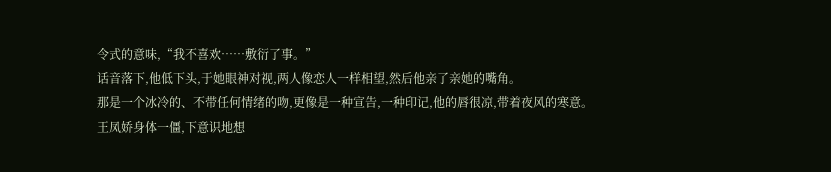令式的意味,“我不喜欢……敷衍了事。”
话音落下,他低下头,于她眼神对视,两人像恋人一样相望,然后他亲了亲她的嘴角。
那是一个冰冷的、不带任何情绪的吻,更像是一种宣告,一种印记,他的唇很凉,带着夜风的寒意。
王凤娇身体一僵,下意识地想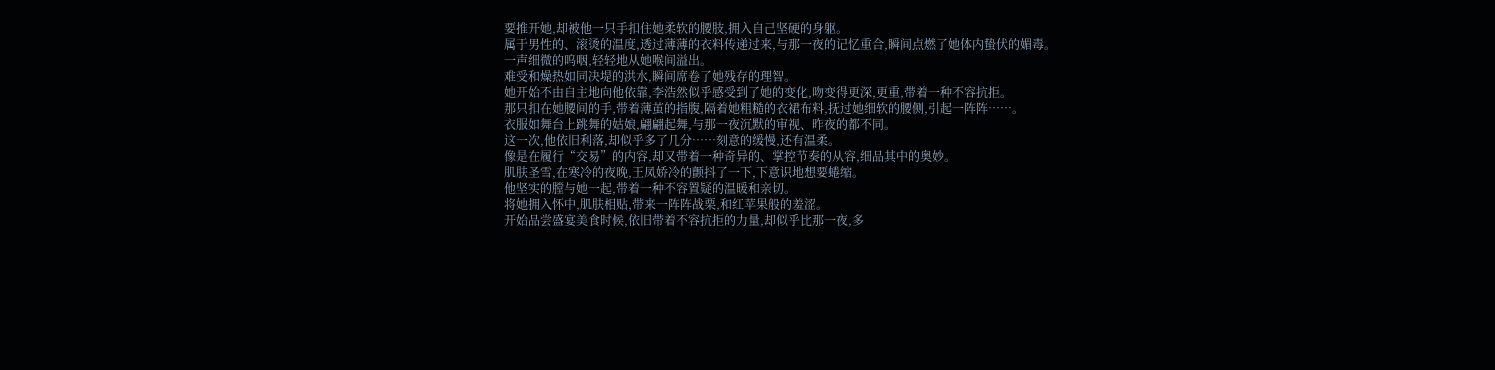要推开她,却被他一只手扣住她柔软的腰肢,拥入自己坚硬的身躯。
属于男性的、滚烫的温度,透过薄薄的衣料传递过来,与那一夜的记忆重合,瞬间点燃了她体内蛰伏的媚毒。
一声细微的呜咽,轻轻地从她喉间溢出。
难受和燥热如同决堤的洪水,瞬间席卷了她残存的理智。
她开始不由自主地向他依靠,李浩然似乎感受到了她的变化,吻变得更深,更重,带着一种不容抗拒。
那只扣在她腰间的手,带着薄茧的指腹,隔着她粗糙的衣裙布料,抚过她细软的腰侧,引起一阵阵……。
衣服如舞台上跳舞的姑娘,翩翩起舞,与那一夜沉默的审视、昨夜的都不同。
这一次,他依旧利落,却似乎多了几分……刻意的缓慢,还有温柔。
像是在履行“交易”的内容,却又带着一种奇异的、掌控节奏的从容,细品其中的奥妙。
肌肤圣雪,在寒冷的夜晚,王凤娇冷的颤抖了一下,下意识地想要蜷缩。
他坚实的膛与她一起,带着一种不容置疑的温暖和亲切。
将她拥入怀中,肌肤相贴,带来一阵阵战栗,和红苹果般的羞涩。
开始品尝盛宴美食时候,依旧带着不容抗拒的力量,却似乎比那一夜,多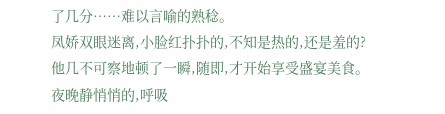了几分……难以言喻的熟稔。
凤娇双眼迷离,小脸红扑扑的,不知是热的,还是羞的?
他几不可察地顿了一瞬,随即,才开始享受盛宴美食。
夜晚静悄悄的,呼吸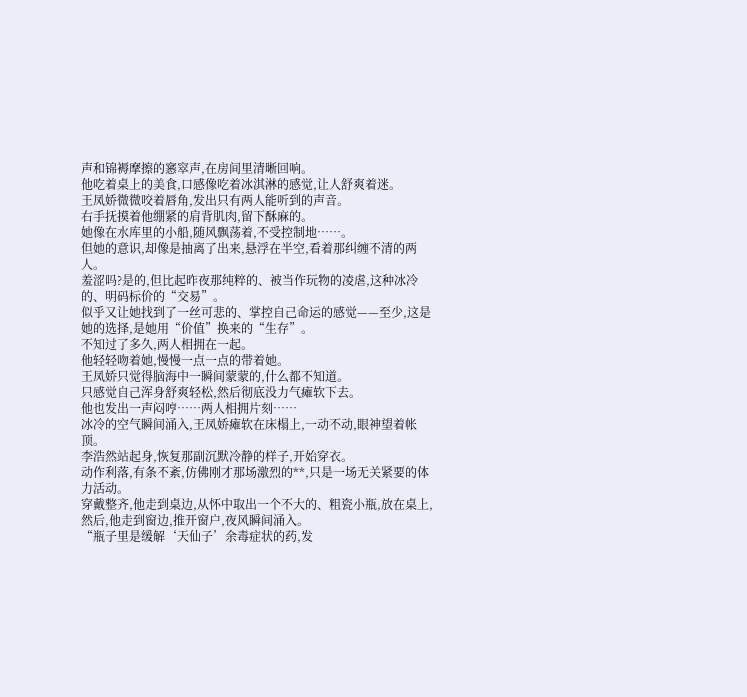声和锦褥摩擦的窸窣声,在房间里清晰回响。
他吃着桌上的美食,口感像吃着冰淇淋的感觉,让人舒爽着迷。
王凤娇微微咬着唇角,发出只有两人能听到的声音。
右手抚摸着他绷紧的肩背肌肉,留下酥麻的。
她像在水库里的小船,随风飘荡着,不受控制地……。
但她的意识,却像是抽离了出来,悬浮在半空,看着那纠缠不清的两人。
羞涩吗?是的,但比起昨夜那纯粹的、被当作玩物的凌虐,这种冰冷的、明码标价的“交易”。
似乎又让她找到了一丝可悲的、掌控自己命运的感觉——至少,这是她的选择,是她用“价值”换来的“生存”。
不知过了多久,两人相拥在一起。
他轻轻吻着她,慢慢一点一点的带着她。
王凤娇只觉得脑海中一瞬间蒙蒙的,什么都不知道。
只感觉自己浑身舒爽轻松,然后彻底没力气瘫软下去。
他也发出一声闷哼……两人相拥片刻……
冰冷的空气瞬间涌入,王凤娇瘫软在床榻上,一动不动,眼神望着帐顶。
李浩然站起身,恢复那副沉默冷静的样子,开始穿衣。
动作利落,有条不紊,仿佛刚才那场激烈的**,只是一场无关紧要的体力活动。
穿戴整齐,他走到桌边,从怀中取出一个不大的、粗瓷小瓶,放在桌上,然后,他走到窗边,推开窗户,夜风瞬间涌入。
“瓶子里是缓解‘天仙子’余毒症状的药,发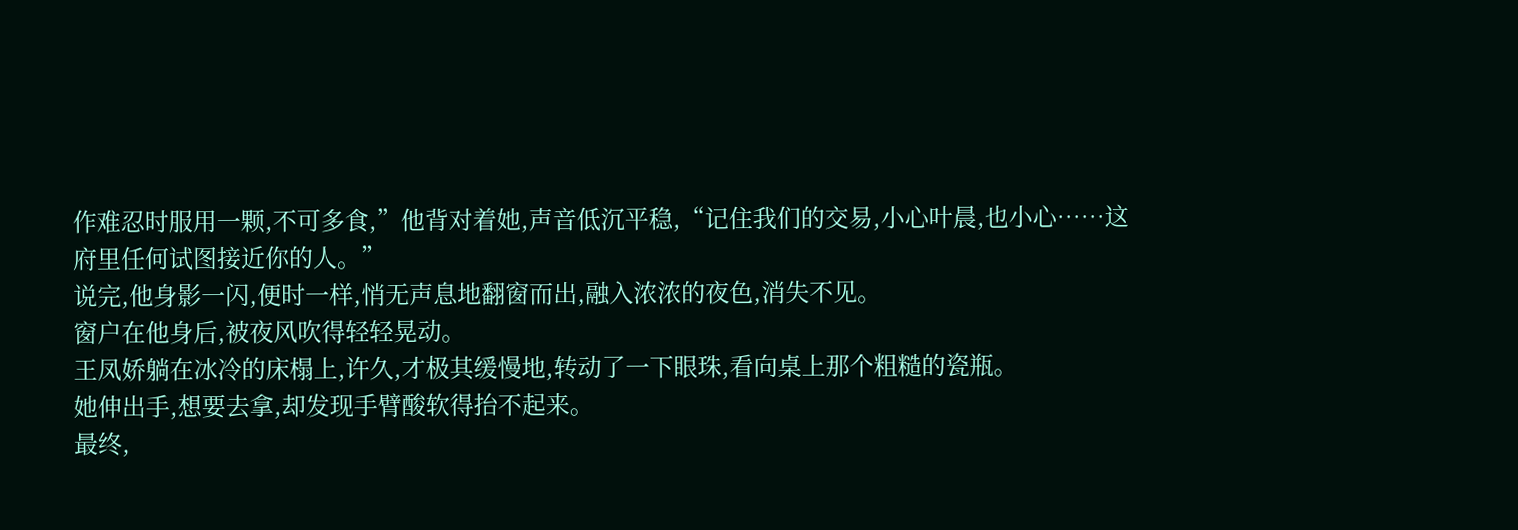作难忍时服用一颗,不可多食,”他背对着她,声音低沉平稳,“记住我们的交易,小心叶晨,也小心……这府里任何试图接近你的人。”
说完,他身影一闪,便时一样,悄无声息地翻窗而出,融入浓浓的夜色,消失不见。
窗户在他身后,被夜风吹得轻轻晃动。
王凤娇躺在冰冷的床榻上,许久,才极其缓慢地,转动了一下眼珠,看向桌上那个粗糙的瓷瓶。
她伸出手,想要去拿,却发现手臂酸软得抬不起来。
最终,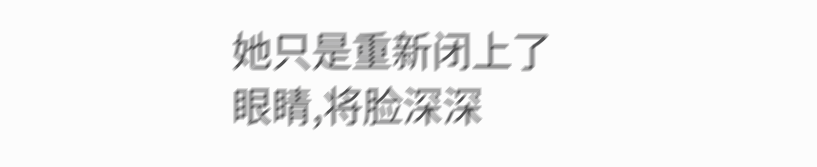她只是重新闭上了眼睛,将脸深深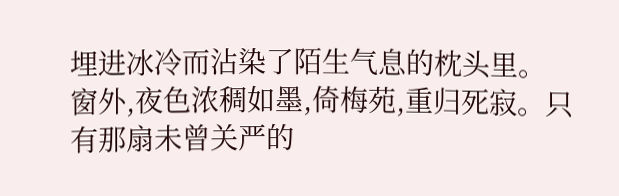埋进冰冷而沾染了陌生气息的枕头里。
窗外,夜色浓稠如墨,倚梅苑,重归死寂。只有那扇未曾关严的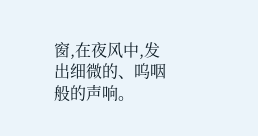窗,在夜风中,发出细微的、呜咽般的声响。